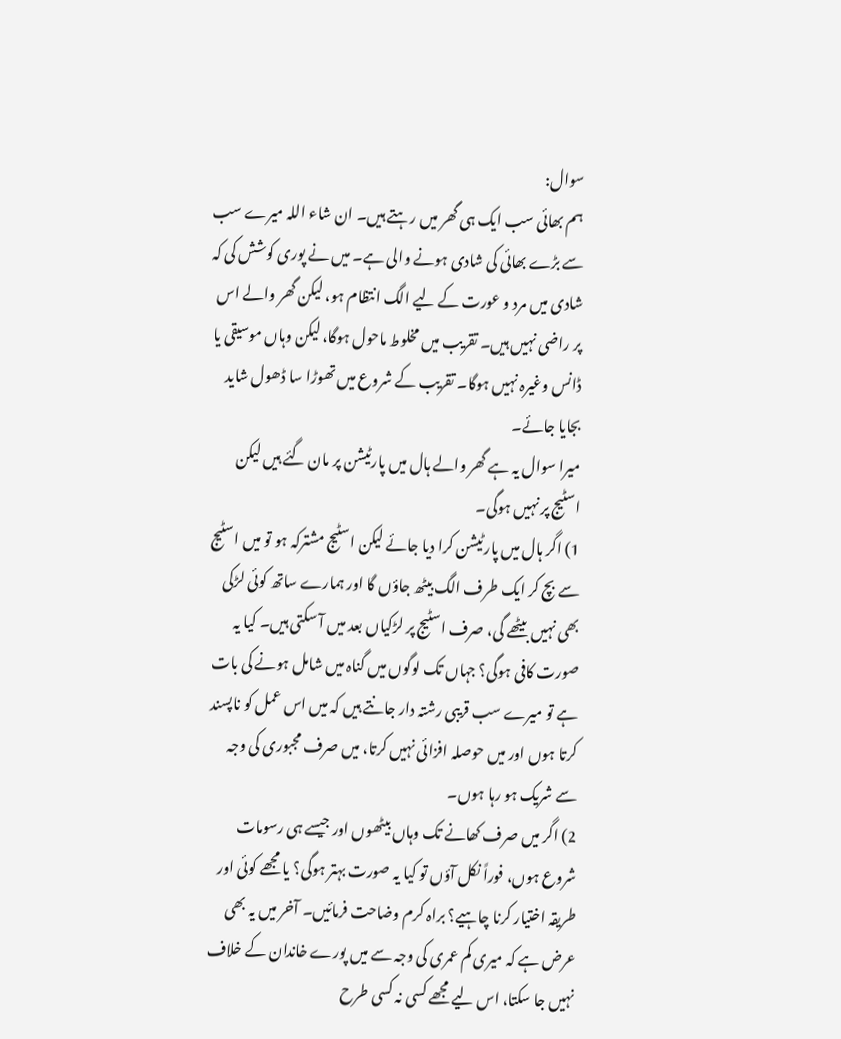سوال:
ہم بھائی سب ایک ہی گھر میں رہتے ہیں۔ ان شاء اللہ میرے سب سے بڑے بھائی کی شادی ہونے والی ہے۔ میں نے پوری کوشش کی کہ شادی میں مرد و عورت کے لیے الگ انتظام ہو، لیکن گھر والے اس پر راضی نہیں ہیں۔ تقریب میں مخلوط ماحول ہوگا، لیکن وہاں موسیقی یا ڈانس وغیرہ نہیں ہوگا۔ تقریب کے شروع میں تھوڑا سا ڈھول شاید بجایا جائے۔
میرا سوال یہ ہے گھر والے ہال میں پارٹیشن پر مان گئے ہیں لیکن اسٹیج پر نہیں ہوگی۔
1) اگر ہال میں پارٹیشن کرا دیا جائے لیکن اسٹیج مشترکہ ہو تو میں اسٹیج سے بچ کر ایک طرف الگ بیٹھ جاؤں گا اور ہمارے ساتھ کوئی لڑکی بھی نہیں بیٹھے گی، صرف اسٹیج پر لڑکیاں بعد میں آ سکتی ہیں۔ کیا یہ صورت کافی ہوگی؟ جہاں تک لوگوں میں گناہ میں شامل ہونے کی بات ہے تو میرے سب قریبی رشتہ دار جانتے ہیں کہ میں اس عمل کو ناپسند کرتا ہوں اور میں حوصلہ افزائی نہیں کرتا، میں صرف مجبوری کی وجہ سے شریک ہو رہا ہوں۔
2) اگر میں صرف کھانے تک وہاں بیٹھوں اور جیسے ہی رسومات شروع ہوں، فوراً نکل آؤں تو کیا یہ صورت بہتر ہوگی؟ یا مجھے کوئی اور طریقہ اختیار کرنا چاہیے؟ براہ کرم وضاحت فرمائیں۔ آخر میں یہ بھی عرض ہے کہ میری کم عمری کی وجہ سے میں پورے خاندان کے خلاف نہیں جا سکتا، اس لیے مجھے کسی نہ کسی طرح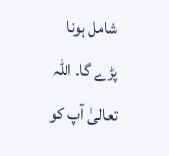شامل ہونا پڑے گا۔ اللہ تعالیٰ آپ کو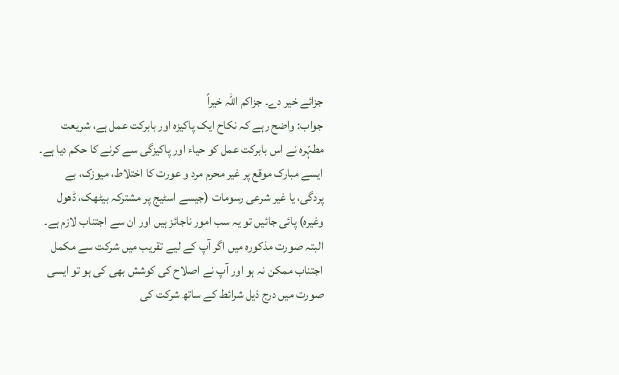جزائے خیر دے۔ جزاکم اللہ خیراً
جواب: واضح رہے کہ نکاح ایک پاکیزہ اور بابرکت عمل ہے، شریعت مطہّرہ نے اس بابرکت عمل کو حیاء اور پاکیزگی سے کرنے کا حکم دیا ہے۔
ایسے مبارک موقع پر غیر محرم مرد و عورت کا اختلاط، میوزک، بے پردگی، یا غیر شرعی رسومات (جیسے اسٹیج پر مشترکہ بیٹھک، ڈھول وغیرہ) پائی جائیں تو یہ سب امور ناجائز ہیں اور ان سے اجتناب لازم ہے۔
البتہ صورت مذکورہ میں اگر آپ کے لیے تقریب میں شرکت سے مکمل اجتناب ممکن نہ ہو اور آپ نے اصلاح کی کوشش بھی کی ہو تو ایسی صورت میں درج ذیل شرائط کے ساتھ شرکت کی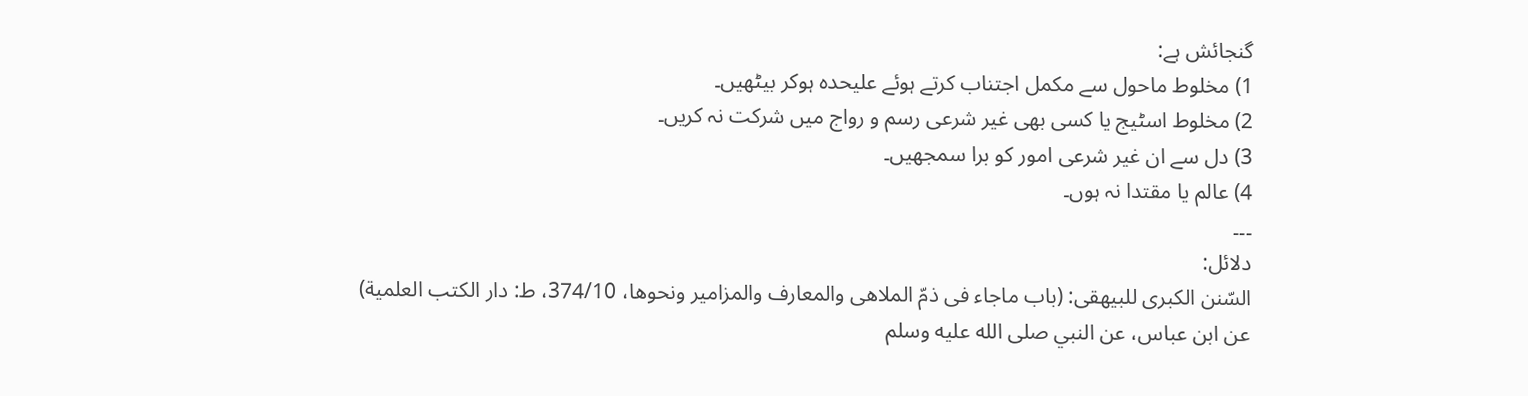گنجائش ہے:
1) مخلوط ماحول سے مکمل اجتناب کرتے ہوئے علیحدہ ہوکر بیٹھیں۔
2) مخلوط اسٹیج یا کسی بھی غیر شرعی رسم و رواج میں شرکت نہ کریں۔
3) دل سے ان غیر شرعی امور کو برا سمجھیں۔
4) عالم یا مقتدا نہ ہوں۔
۔۔۔
دلائل:
السّنن الکبری للبیھقی: (باب ماجاء فی ذمّ الملاھی والمعارف والمزامیر ونحوھا، 374/10، ط: دار الکتب العلمیة)
عن ابن عباس، عن النبي صلى الله عليه وسلم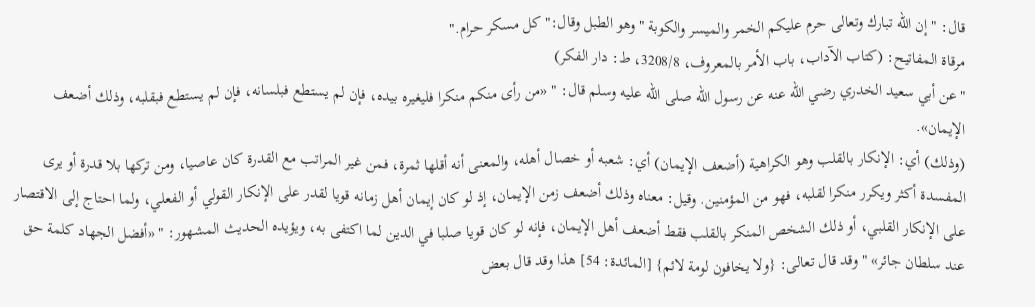قال: " إن الله تبارك وتعالى حرم عليكم الخمر والميسر والكوبة "وهو الطبل وقال:" كل مسكر حرام."
مرقاۃ المفاتیح: (كتاب الآداب، باب الأمر بالمعروف، 3208/8، ط: دار الفكر)
"عن أبي سعيد الخدري رضي الله عنه عن رسول الله صلى الله عليه وسلم قال: " «من رأى منكم منكرا فليغيره بيده، فإن لم يستطع فبلسانه، فإن لم يستطع فبقلبه، وذلك أضعف الإيمان».
(وذلك) أي: الإنكار بالقلب وهو الكراهية (أضعف الإيمان) أي: شعبه أو خصال أهله، والمعنى أنه أقلها ثمرة، فمن غير المراتب مع القدرة كان عاصيا، ومن تركها بلا قدرة أو يرى المفسدة أكثر ويكرر منكرا لقلبه، فهو من المؤمنين. وقيل: معناه وذلك أضعف زمن الإيمان، إذ لو كان إيمان أهل زمانه قويا لقدر على الإنكار القولي أو الفعلي، ولما احتاج إلى الاقتصار على الإنكار القلبي، أو ذلك الشخص المنكر بالقلب فقط أضعف أهل الإيمان، فإنه لو كان قويا صلبا في الدين لما اكتفى به، ويؤيده الحديث المشهور: " «أفضل الجهاد كلمة حق عند سلطان جائر» " وقد قال تعالى: {ولا يخافون لومة لائم} [المائدة: 54] هذا وقد قال بعض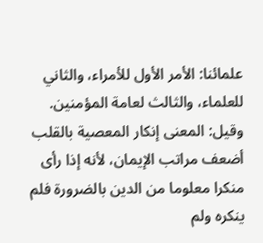علمائنا: الأمر الأول للأمراء، والثاني للعلماء، والثالث لعامة المؤمنين. وقيل: المعنى إنكار المعصية بالقلب أضعف مراتب الإيمان، لأنه إذا رأى منكرا معلوما من الدين بالضرورة فلم ينكره ولم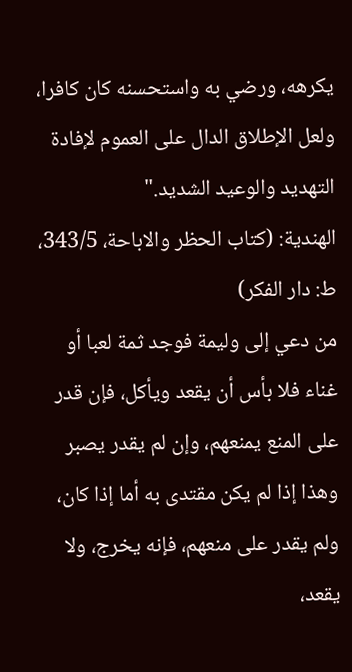يكرهه، ورضي به واستحسنه كان كافرا، ولعل الإطلاق الدال على العموم لإفادة التهديد والوعيد الشديد."
الهندية: (کتاب الحظر والاباحة، 343/5، ط: دار الفکر)
من دعي إلى وليمة فوجد ثمة لعبا أو غناء فلا بأس أن يقعد ويأكل، فإن قدر على المنع يمنعهم، وإن لم يقدر يصبر وهذا إذا لم يكن مقتدى به أما إذا كان، ولم يقدر على منعهم، فإنه يخرج، ولا يقعد،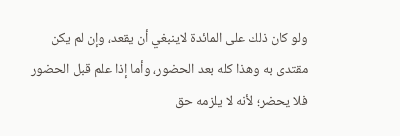ولو كان ذلك على المائدة لاينبغي أن يقعد، وإن لم يكن مقتدى به وهذا كله بعد الحضور، وأما إذا علم قبل الحضور فلا يحضر؛ لأنه لا يلزمه حق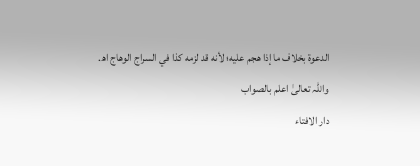الدعوة بخلاف ما إذا هجم عليه؛ لأنه قد لزمه كذا في السراج الوهاج اھ.
واللّٰہ تعالیٰ اعلم بالصواب
دار الافتاء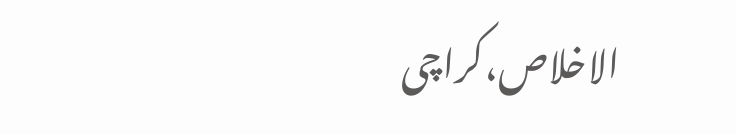الاخلاص،کراچی